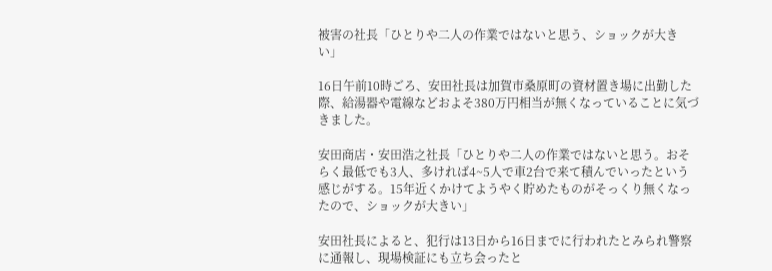被害の社長「ひとりや二人の作業ではないと思う、ショックが大きい」

16日午前10時ごろ、安田社長は加賀市桑原町の資材置き場に出勤した際、給湯器や電線などおよそ380万円相当が無くなっていることに気づきました。

安田商店・安田浩之社長「ひとりや二人の作業ではないと思う。おそらく最低でも3人、多ければ4~5人で車2台で来て積んでいったという感じがする。15年近くかけてようやく貯めたものがそっくり無くなったので、ショックが大きい」

安田社長によると、犯行は13日から16日までに行われたとみられ警察に通報し、現場検証にも立ち会ったと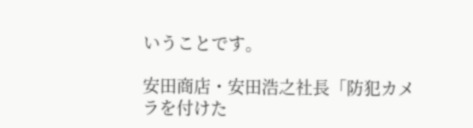いうことです。

安田商店・安田浩之社長「防犯カメラを付けた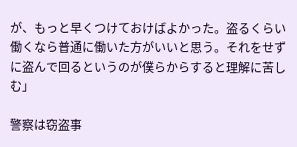が、もっと早くつけておけばよかった。盗るくらい働くなら普通に働いた方がいいと思う。それをせずに盗んで回るというのが僕らからすると理解に苦しむ」

警察は窃盗事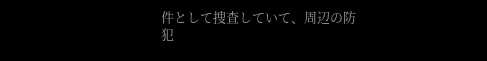件として捜査していて、周辺の防犯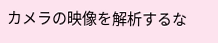カメラの映像を解析するな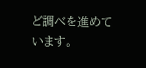ど調べを進めています。